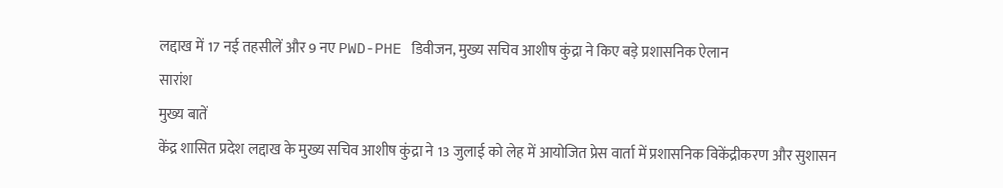लद्दाख में 17 नई तहसीलें और 9 नए PWD-PHE डिवीजन, मुख्य सचिव आशीष कुंद्रा ने किए बड़े प्रशासनिक ऐलान
सारांश
मुख्य बातें
केंद्र शासित प्रदेश लद्दाख के मुख्य सचिव आशीष कुंद्रा ने 13 जुलाई को लेह में आयोजित प्रेस वार्ता में प्रशासनिक विकेंद्रीकरण और सुशासन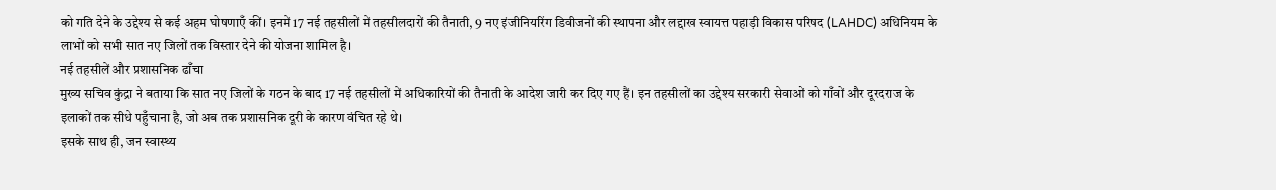को गति देने के उद्देश्य से कई अहम घोषणाएँ कीं। इनमें 17 नई तहसीलों में तहसीलदारों की तैनाती, 9 नए इंजीनियरिंग डिवीजनों की स्थापना और लद्दाख स्वायत्त पहाड़ी विकास परिषद (LAHDC) अधिनियम के लाभों को सभी सात नए जिलों तक विस्तार देने की योजना शामिल है।
नई तहसीलें और प्रशासनिक ढाँचा
मुख्य सचिव कुंद्रा ने बताया कि सात नए जिलों के गठन के बाद 17 नई तहसीलों में अधिकारियों की तैनाती के आदेश जारी कर दिए गए हैं। इन तहसीलों का उद्देश्य सरकारी सेवाओं को गाँवों और दूरदराज के इलाकों तक सीधे पहुँचाना है, जो अब तक प्रशासनिक दूरी के कारण वंचित रहे थे।
इसके साथ ही, जन स्वास्थ्य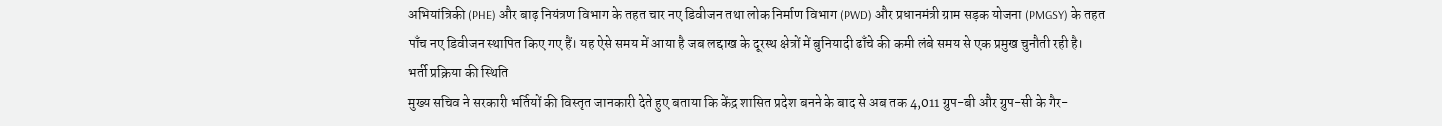अभियांत्रिकी (PHE) और बाढ़ नियंत्रण विभाग के तहत चार नए डिवीजन तथा लोक निर्माण विभाग (PWD) और प्रधानमंत्री ग्राम सड़क योजना (PMGSY) के तहत पाँच नए डिवीजन स्थापित किए गए हैं। यह ऐसे समय में आया है जब लद्दाख के दूरस्थ क्षेत्रों में बुनियादी ढाँचे की कमी लंबे समय से एक प्रमुख चुनौती रही है।
भर्ती प्रक्रिया की स्थिति
मुख्य सचिव ने सरकारी भर्तियों की विस्तृत जानकारी देते हुए बताया कि केंद्र शासित प्रदेश बनने के बाद से अब तक 4,011 ग्रुप-बी और ग्रुप-सी के गैर-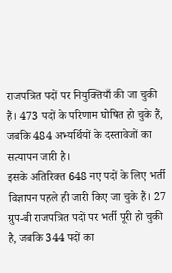राजपत्रित पदों पर नियुक्तियाँ की जा चुकी हैं। 473 पदों के परिणाम घोषित हो चुके हैं, जबकि 484 अभ्यर्थियों के दस्तावेजों का सत्यापन जारी है।
इसके अतिरिक्त 648 नए पदों के लिए भर्ती विज्ञापन पहले ही जारी किए जा चुके हैं। 27 ग्रुप-बी राजपत्रित पदों पर भर्ती पूरी हो चुकी है, जबकि 344 पदों का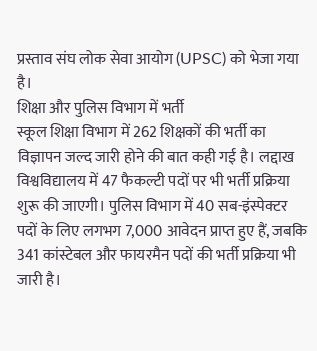प्रस्ताव संघ लोक सेवा आयोग (UPSC) को भेजा गया है।
शिक्षा और पुलिस विभाग में भर्ती
स्कूल शिक्षा विभाग में 262 शिक्षकों की भर्ती का विज्ञापन जल्द जारी होने की बात कही गई है। लद्दाख विश्वविद्यालय में 47 फैकल्टी पदों पर भी भर्ती प्रक्रिया शुरू की जाएगी। पुलिस विभाग में 40 सब-इंस्पेक्टर पदों के लिए लगभग 7,000 आवेदन प्राप्त हुए हैं, जबकि 341 कांस्टेबल और फायरमैन पदों की भर्ती प्रक्रिया भी जारी है।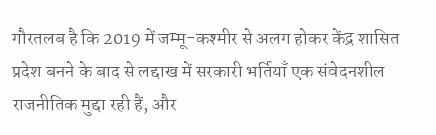गौरतलब है कि 2019 में जम्मू-कश्मीर से अलग होकर केंद्र शासित प्रदेश बनने के बाद से लद्दाख में सरकारी भर्तियाँ एक संवेदनशील राजनीतिक मुद्दा रही हैं, और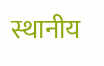स्थानीय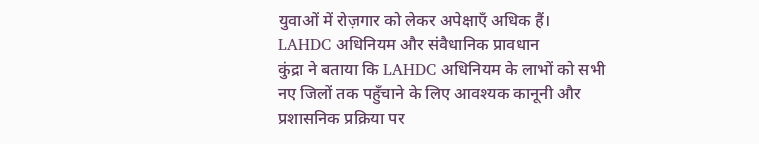युवाओं में रोज़गार को लेकर अपेक्षाएँ अधिक हैं।
LAHDC अधिनियम और संवैधानिक प्रावधान
कुंद्रा ने बताया कि LAHDC अधिनियम के लाभों को सभी नए जिलों तक पहुँचाने के लिए आवश्यक कानूनी और प्रशासनिक प्रक्रिया पर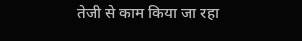तेजी से काम किया जा रहा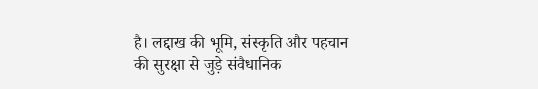है। लद्दाख की भूमि, संस्कृति और पहचान की सुरक्षा से जुड़े संवैधानिक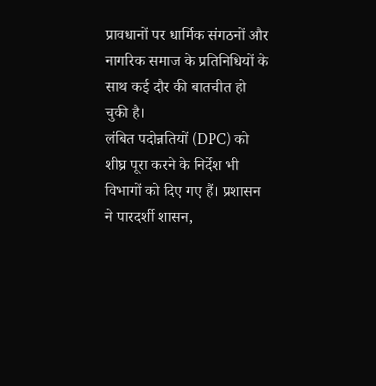प्रावधानों पर धार्मिक संगठनों और नागरिक समाज के प्रतिनिधियों के साथ कई दौर की बातचीत हो चुकी है।
लंबित पदोन्नतियों (DPC) को शीघ्र पूरा करने के निर्देश भी विभागों को दिए गए हैं। प्रशासन ने पारदर्शी शासन,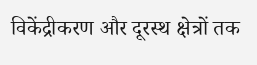विकेंद्रीकरण और दूरस्थ क्षेत्रों तक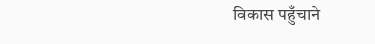विकास पहुँचाने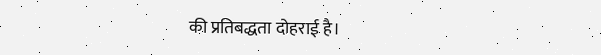की प्रतिबद्धता दोहराई है।